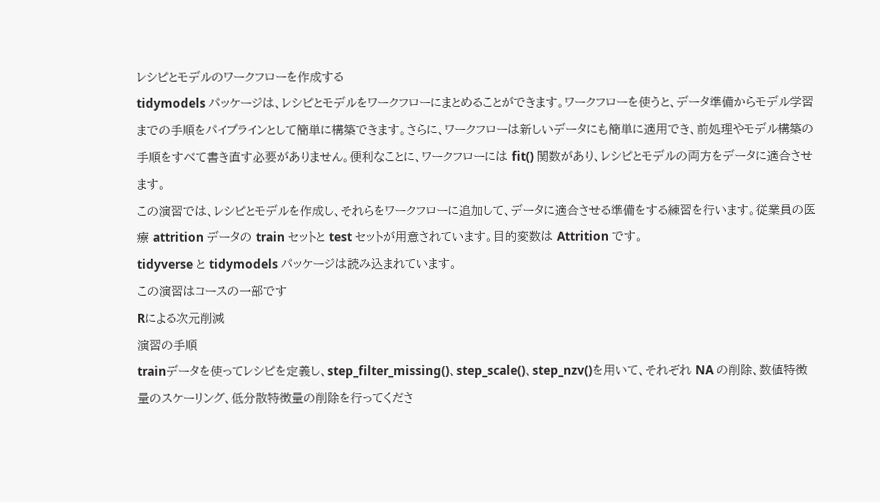レシピとモデルのワークフローを作成する
tidymodels パッケージは、レシピとモデルをワークフローにまとめることができます。ワークフローを使うと、データ準備からモデル学習までの手順をパイプラインとして簡単に構築できます。さらに、ワークフローは新しいデータにも簡単に適用でき、前処理やモデル構築の手順をすべて書き直す必要がありません。便利なことに、ワークフローには fit() 関数があり、レシピとモデルの両方をデータに適合させます。
この演習では、レシピとモデルを作成し、それらをワークフローに追加して、データに適合させる準備をする練習を行います。従業員の医療 attrition データの train セットと test セットが用意されています。目的変数は Attrition です。
tidyverse と tidymodels パッケージは読み込まれています。
この演習はコースの一部です
Rによる次元削減
演習の手順
trainデータを使ってレシピを定義し、step_filter_missing()、step_scale()、step_nzv()を用いて、それぞれ NA の削除、数値特徴量のスケーリング、低分散特徴量の削除を行ってくださ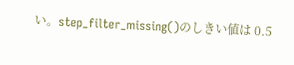い。step_filter_missing()のしきい値は 0.5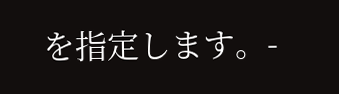を指定します。-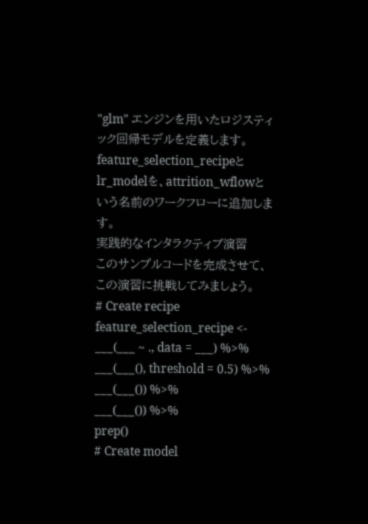"glm" エンジンを用いたロジスティック回帰モデルを定義します。
feature_selection_recipeとlr_modelを、attrition_wflowという名前のワークフローに追加します。
実践的なインタラクティブ演習
このサンプルコードを完成させて、この演習に挑戦してみましょう。
# Create recipe
feature_selection_recipe <-
___(___ ~ ., data = ___) %>%
___(___(), threshold = 0.5) %>%
___(___()) %>%
___(___()) %>%
prep()
# Create model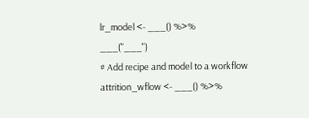lr_model <- ___() %>%
___("___")
# Add recipe and model to a workflow
attrition_wflow <- ___() %>%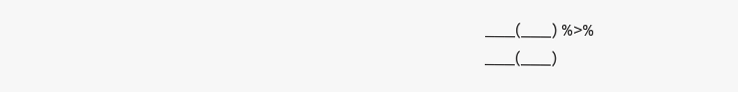___(___) %>%
___(___)